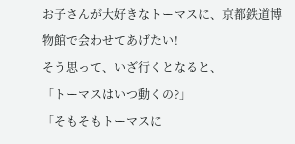お子さんが大好きなトーマスに、京都鉄道博物館で会わせてあげたい!
そう思って、いざ行くとなると、
「トーマスはいつ動くの?」
「そもそもトーマスに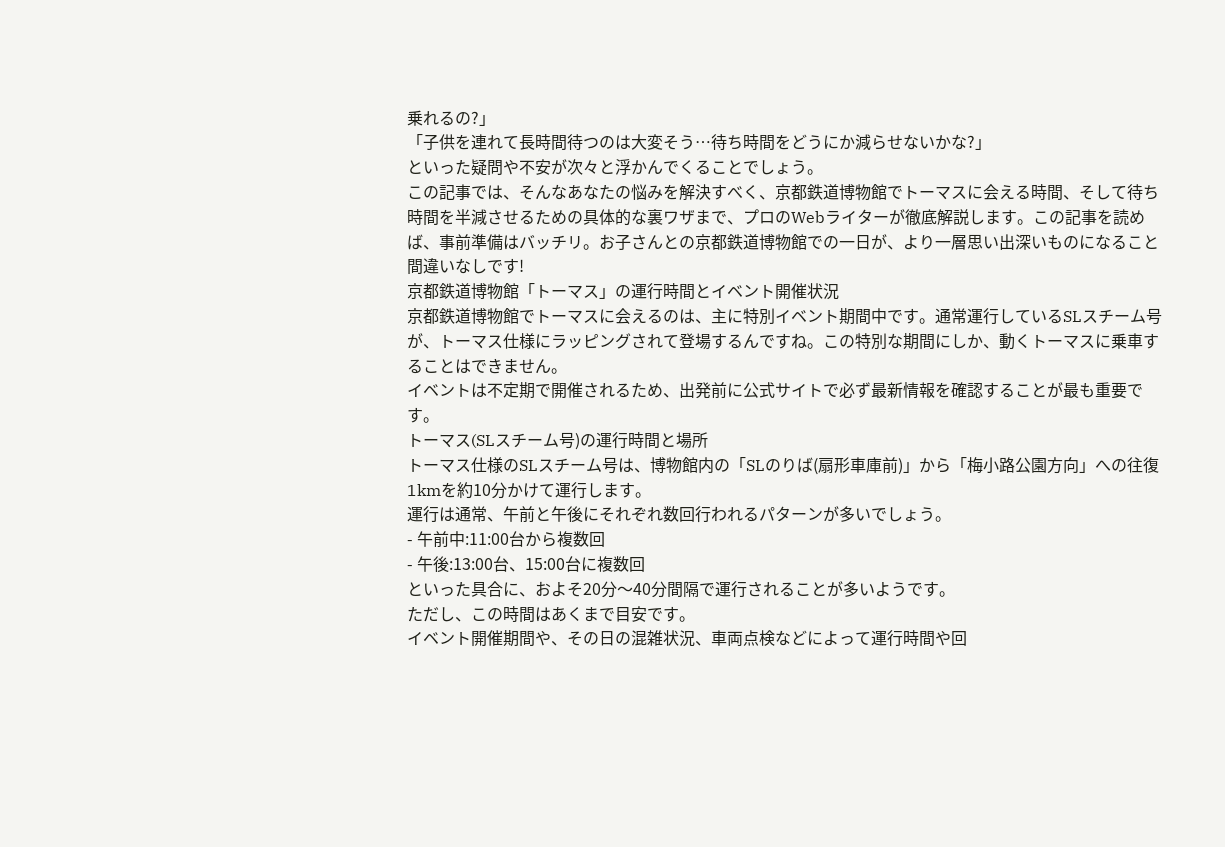乗れるの?」
「子供を連れて長時間待つのは大変そう…待ち時間をどうにか減らせないかな?」
といった疑問や不安が次々と浮かんでくることでしょう。
この記事では、そんなあなたの悩みを解決すべく、京都鉄道博物館でトーマスに会える時間、そして待ち時間を半減させるための具体的な裏ワザまで、プロのWebライターが徹底解説します。この記事を読めば、事前準備はバッチリ。お子さんとの京都鉄道博物館での一日が、より一層思い出深いものになること間違いなしです!
京都鉄道博物館「トーマス」の運行時間とイベント開催状況
京都鉄道博物館でトーマスに会えるのは、主に特別イベント期間中です。通常運行しているSLスチーム号が、トーマス仕様にラッピングされて登場するんですね。この特別な期間にしか、動くトーマスに乗車することはできません。
イベントは不定期で開催されるため、出発前に公式サイトで必ず最新情報を確認することが最も重要です。
トーマス(SLスチーム号)の運行時間と場所
トーマス仕様のSLスチーム号は、博物館内の「SLのりば(扇形車庫前)」から「梅小路公園方向」への往復1kmを約10分かけて運行します。
運行は通常、午前と午後にそれぞれ数回行われるパターンが多いでしょう。
- 午前中:11:00台から複数回
- 午後:13:00台、15:00台に複数回
といった具合に、およそ20分〜40分間隔で運行されることが多いようです。
ただし、この時間はあくまで目安です。
イベント開催期間や、その日の混雑状況、車両点検などによって運行時間や回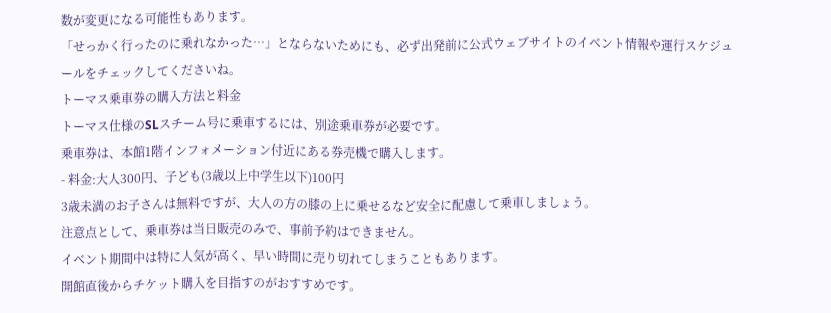数が変更になる可能性もあります。
「せっかく行ったのに乗れなかった…」とならないためにも、必ず出発前に公式ウェブサイトのイベント情報や運行スケジュールをチェックしてくださいね。
トーマス乗車券の購入方法と料金
トーマス仕様のSLスチーム号に乗車するには、別途乗車券が必要です。
乗車券は、本館1階インフォメーション付近にある券売機で購入します。
- 料金:大人300円、子ども(3歳以上中学生以下)100円
3歳未満のお子さんは無料ですが、大人の方の膝の上に乗せるなど安全に配慮して乗車しましょう。
注意点として、乗車券は当日販売のみで、事前予約はできません。
イベント期間中は特に人気が高く、早い時間に売り切れてしまうこともあります。
開館直後からチケット購入を目指すのがおすすめです。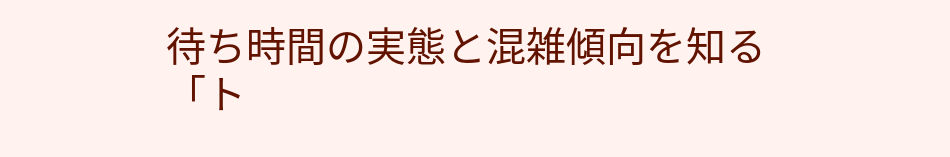待ち時間の実態と混雑傾向を知る
「ト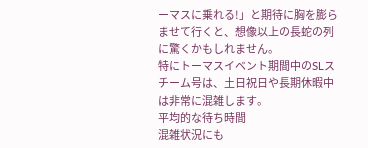ーマスに乗れる!」と期待に胸を膨らませて行くと、想像以上の長蛇の列に驚くかもしれません。
特にトーマスイベント期間中のSLスチーム号は、土日祝日や長期休暇中は非常に混雑します。
平均的な待ち時間
混雑状況にも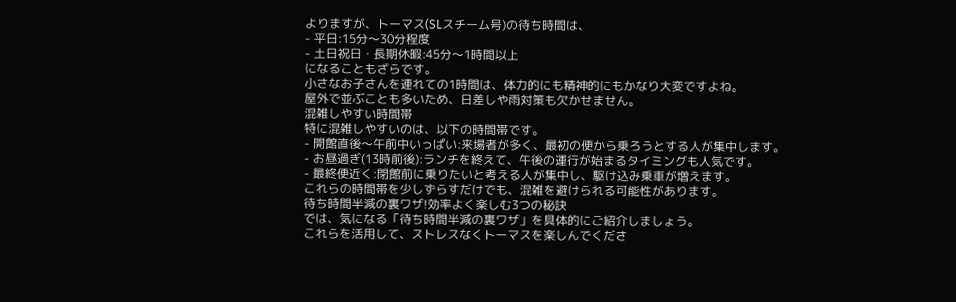よりますが、トーマス(SLスチーム号)の待ち時間は、
- 平日:15分〜30分程度
- 土日祝日・長期休暇:45分〜1時間以上
になることもざらです。
小さなお子さんを連れての1時間は、体力的にも精神的にもかなり大変ですよね。
屋外で並ぶことも多いため、日差しや雨対策も欠かせません。
混雑しやすい時間帯
特に混雑しやすいのは、以下の時間帯です。
- 開館直後〜午前中いっぱい:来場者が多く、最初の便から乗ろうとする人が集中します。
- お昼過ぎ(13時前後):ランチを終えて、午後の運行が始まるタイミングも人気です。
- 最終便近く:閉館前に乗りたいと考える人が集中し、駆け込み乗車が増えます。
これらの時間帯を少しずらすだけでも、混雑を避けられる可能性があります。
待ち時間半減の裏ワザ!効率よく楽しむ3つの秘訣
では、気になる「待ち時間半減の裏ワザ」を具体的にご紹介しましょう。
これらを活用して、ストレスなくトーマスを楽しんでくださ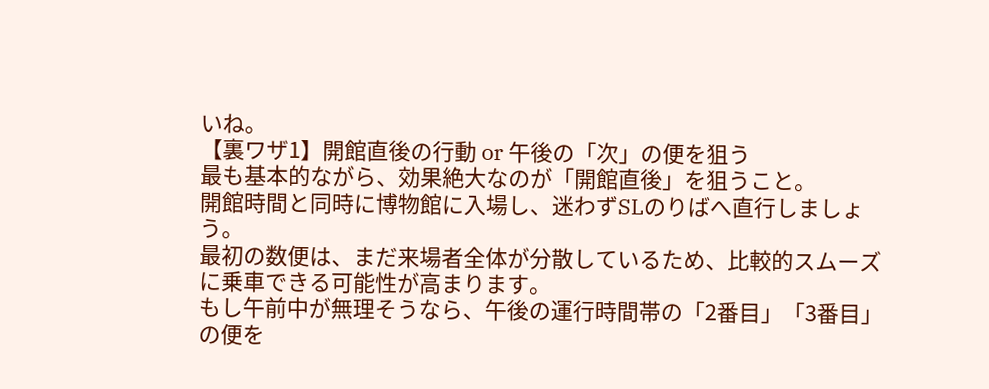いね。
【裏ワザ1】開館直後の行動 or 午後の「次」の便を狙う
最も基本的ながら、効果絶大なのが「開館直後」を狙うこと。
開館時間と同時に博物館に入場し、迷わずSLのりばへ直行しましょう。
最初の数便は、まだ来場者全体が分散しているため、比較的スムーズに乗車できる可能性が高まります。
もし午前中が無理そうなら、午後の運行時間帯の「2番目」「3番目」の便を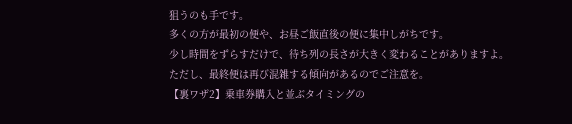狙うのも手です。
多くの方が最初の便や、お昼ご飯直後の便に集中しがちです。
少し時間をずらすだけで、待ち列の長さが大きく変わることがありますよ。
ただし、最終便は再び混雑する傾向があるのでご注意を。
【裏ワザ2】乗車券購入と並ぶタイミングの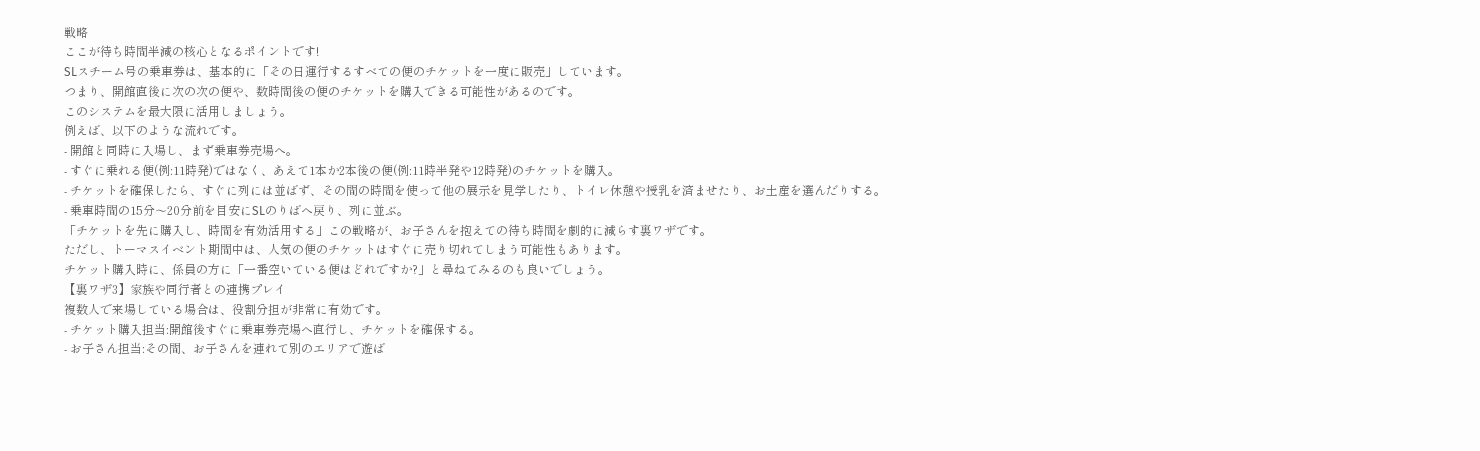戦略
ここが待ち時間半減の核心となるポイントです!
SLスチーム号の乗車券は、基本的に「その日運行するすべての便のチケットを一度に販売」しています。
つまり、開館直後に次の次の便や、数時間後の便のチケットを購入できる可能性があるのです。
このシステムを最大限に活用しましょう。
例えば、以下のような流れです。
- 開館と同時に入場し、まず乗車券売場へ。
- すぐに乗れる便(例:11時発)ではなく、あえて1本か2本後の便(例:11時半発や12時発)のチケットを購入。
- チケットを確保したら、すぐに列には並ばず、その間の時間を使って他の展示を見学したり、トイレ休憩や授乳を済ませたり、お土産を選んだりする。
- 乗車時間の15分〜20分前を目安にSLのりばへ戻り、列に並ぶ。
「チケットを先に購入し、時間を有効活用する」この戦略が、お子さんを抱えての待ち時間を劇的に減らす裏ワザです。
ただし、トーマスイベント期間中は、人気の便のチケットはすぐに売り切れてしまう可能性もあります。
チケット購入時に、係員の方に「一番空いている便はどれですか?」と尋ねてみるのも良いでしょう。
【裏ワザ3】家族や同行者との連携プレイ
複数人で来場している場合は、役割分担が非常に有効です。
- チケット購入担当:開館後すぐに乗車券売場へ直行し、チケットを確保する。
- お子さん担当:その間、お子さんを連れて別のエリアで遊ば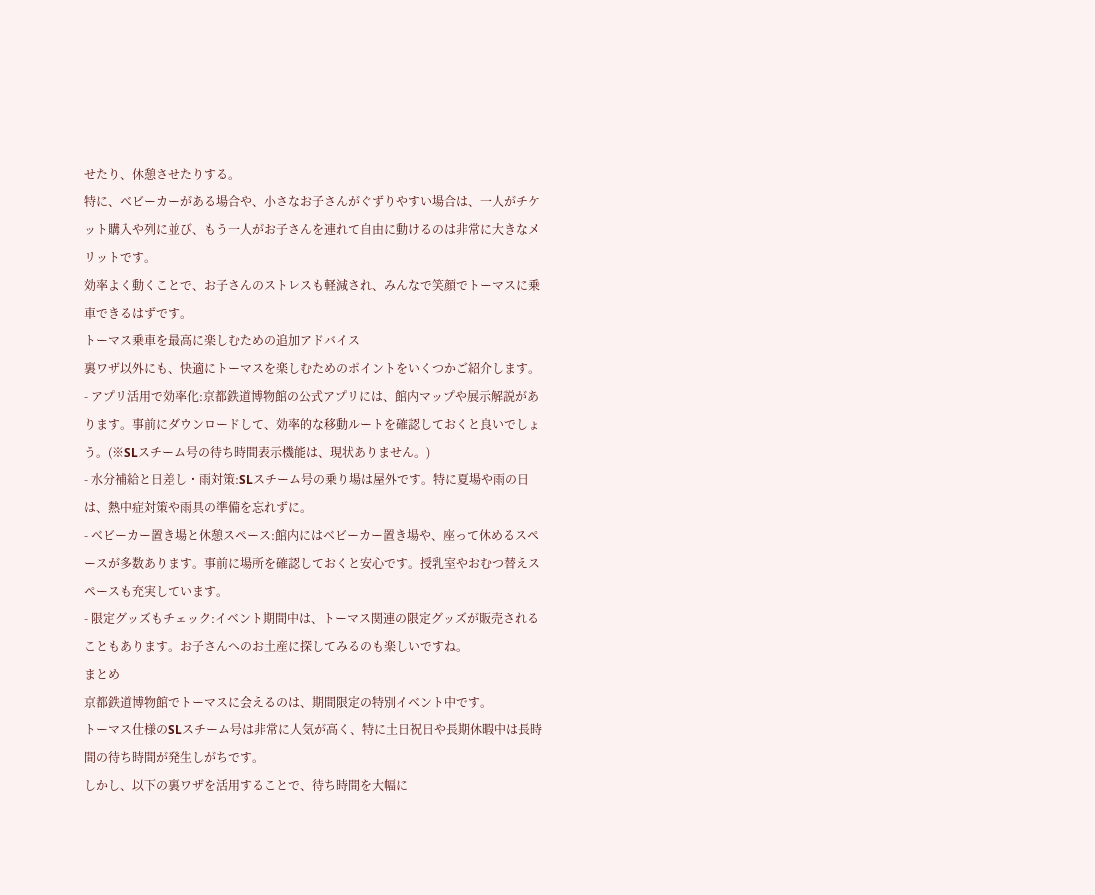せたり、休憩させたりする。
特に、ベビーカーがある場合や、小さなお子さんがぐずりやすい場合は、一人がチケット購入や列に並び、もう一人がお子さんを連れて自由に動けるのは非常に大きなメリットです。
効率よく動くことで、お子さんのストレスも軽減され、みんなで笑顔でトーマスに乗車できるはずです。
トーマス乗車を最高に楽しむための追加アドバイス
裏ワザ以外にも、快適にトーマスを楽しむためのポイントをいくつかご紹介します。
- アプリ活用で効率化:京都鉄道博物館の公式アプリには、館内マップや展示解説があります。事前にダウンロードして、効率的な移動ルートを確認しておくと良いでしょう。(※SLスチーム号の待ち時間表示機能は、現状ありません。)
- 水分補給と日差し・雨対策:SLスチーム号の乗り場は屋外です。特に夏場や雨の日は、熱中症対策や雨具の準備を忘れずに。
- ベビーカー置き場と休憩スペース:館内にはベビーカー置き場や、座って休めるスペースが多数あります。事前に場所を確認しておくと安心です。授乳室やおむつ替えスペースも充実しています。
- 限定グッズもチェック:イベント期間中は、トーマス関連の限定グッズが販売されることもあります。お子さんへのお土産に探してみるのも楽しいですね。
まとめ
京都鉄道博物館でトーマスに会えるのは、期間限定の特別イベント中です。
トーマス仕様のSLスチーム号は非常に人気が高く、特に土日祝日や長期休暇中は長時間の待ち時間が発生しがちです。
しかし、以下の裏ワザを活用することで、待ち時間を大幅に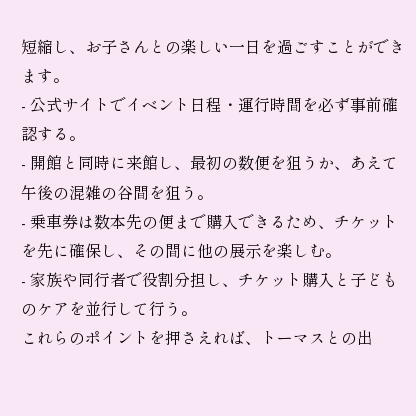短縮し、お子さんとの楽しい一日を過ごすことができます。
- 公式サイトでイベント日程・運行時間を必ず事前確認する。
- 開館と同時に来館し、最初の数便を狙うか、あえて午後の混雑の谷間を狙う。
- 乗車券は数本先の便まで購入できるため、チケットを先に確保し、その間に他の展示を楽しむ。
- 家族や同行者で役割分担し、チケット購入と子どものケアを並行して行う。
これらのポイントを押さえれば、トーマスとの出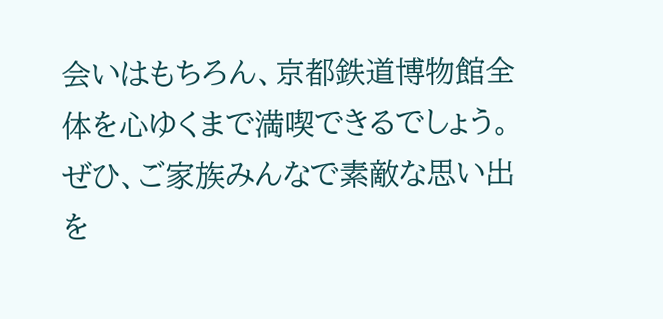会いはもちろん、京都鉄道博物館全体を心ゆくまで満喫できるでしょう。
ぜひ、ご家族みんなで素敵な思い出を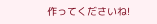作ってくださいね!